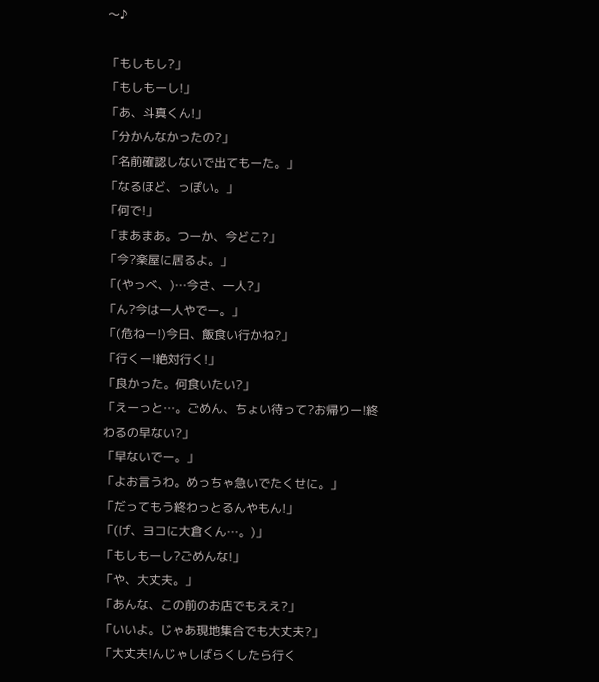〜♪

「もしもし?」
「もしもーし!」
「あ、斗真くん!」
「分かんなかったの?」
「名前確認しないで出てもーた。」
「なるほど、っぽい。」
「何で!」
「まあまあ。つーか、今どこ?」
「今?楽屋に居るよ。」
「(やっべ、)…今さ、一人?」
「ん?今は一人やでー。」
「(危ねー!)今日、飯食い行かね?」
「行くー!絶対行く!」
「良かった。何食いたい?」
「えーっと…。ごめん、ちょい待って?お帰りー!終わるの早ない?」
「早ないでー。」
「よお言うわ。めっちゃ急いでたくせに。」
「だってもう終わっとるんやもん!」
「(げ、ヨコに大倉くん…。)」
「もしもーし?ごめんな!」
「や、大丈夫。」
「あんな、この前のお店でもええ?」
「いいよ。じゃあ現地集合でも大丈夫?」
「大丈夫!んじゃしばらくしたら行く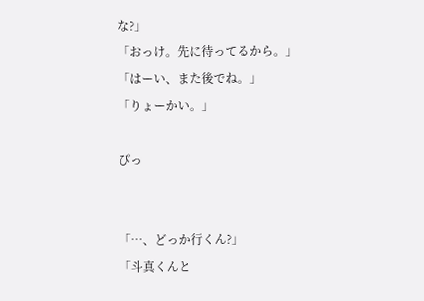な?」
「おっけ。先に待ってるから。」
「はーい、また後でね。」
「りょーかい。」

ぴっ


「…、どっか行くん?」
「斗真くんと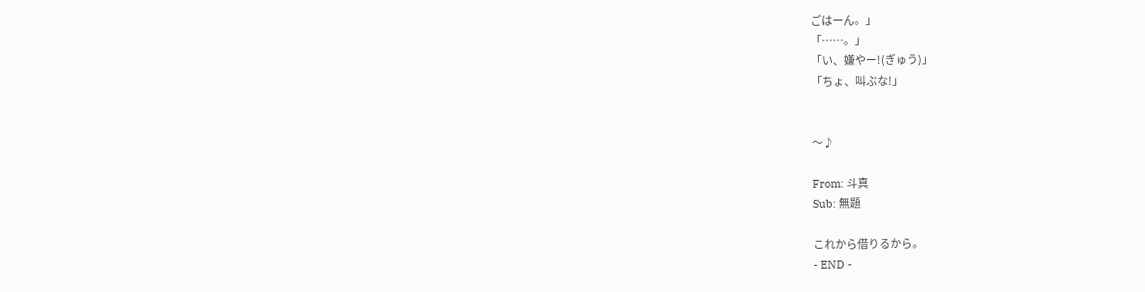ごはーん。」
「……。」
「い、嫌やー!(ぎゅう)」
「ちょ、叫ぶな!」


〜♪

From: 斗真
Sub: 無題

これから借りるから。
- END -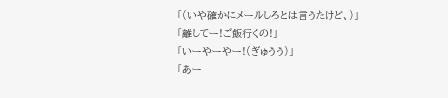「(いや確かにメールしろとは言うたけど、)」
「離してー!ご飯行くの!」
「いーやーやー!(ぎゅうう)」
「あー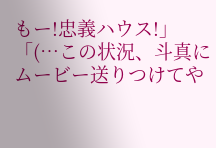もー!忠義ハウス!」
「(…この状況、斗真にムービー送りつけてや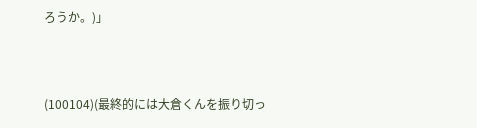ろうか。)」



(100104)(最終的には大倉くんを振り切っ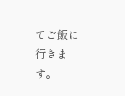てご飯に行きます。